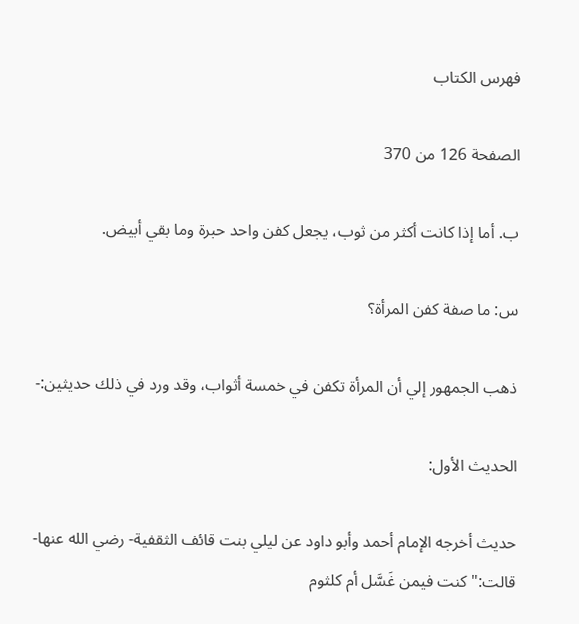فهرس الكتاب

الصفحة 126 من 370

ب. أما إذا كانت أكثر من ثوب، يجعل كفن واحد حبرة وما بقي أبيض.

س: ما صفة كفن المرأة؟

ذهب الجمهور إلي أن المرأة تكفن في خمسة أثواب، وقد ورد في ذلك حديثين:-

الحديث الأول:

حديث أخرجه الإمام أحمد وأبو داود عن ليلي بنت قائف الثقفية- رضي الله عنها- قالت:"كنت فيمن غَسَّل أم كلثوم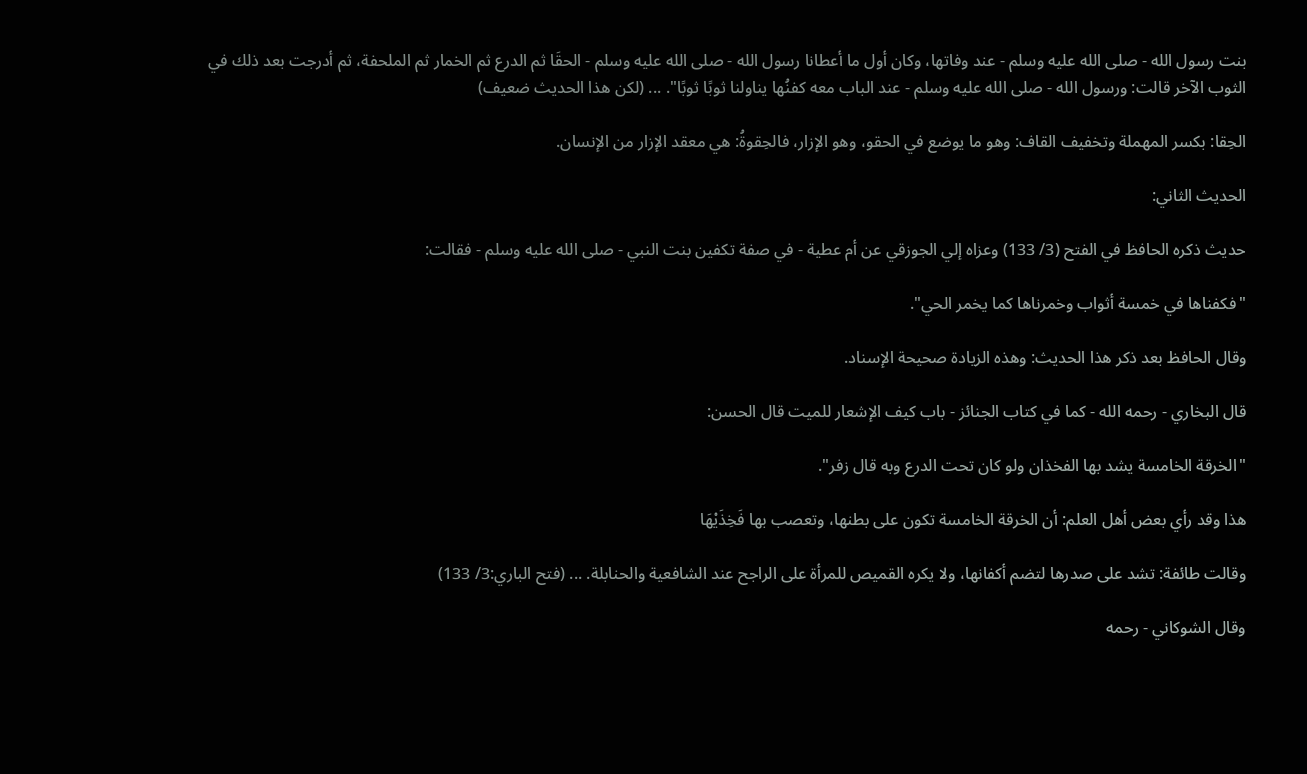بنت رسول الله - صلى الله عليه وسلم - عند وفاتها، وكان أول ما أعطانا رسول الله - صلى الله عليه وسلم - الحقَا ثم الدرع ثم الخمار ثم الملحفة، ثم أدرجت بعد ذلك في الثوب الآخر قالت: ورسول الله - صلى الله عليه وسلم - عند الباب معه كفنُها يناولنا ثوبًا ثوبًا". ... (لكن هذا الحديث ضعيف)

الحِقا: بكسر المهملة وتخفيف القاف: وهو ما يوضع في الحقو، وهو الإزار، فالحِقوةُ: هي معقد الإزار من الإنسان.

الحديث الثاني:

حديث ذكره الحافظ في الفتح (3/ 133) وعزاه إلي الجوزقي عن أم عطية - في صفة تكفين بنت النبي - صلى الله عليه وسلم - فقالت:

"فكفناها في خمسة أثواب وخمرناها كما يخمر الحي".

وقال الحافظ بعد ذكر هذا الحديث: وهذه الزيادة صحيحة الإسناد.

قال البخاري - رحمه الله - كما في كتاب الجنائز - باب كيف الإشعار للميت قال الحسن:

"الخرقة الخامسة يشد بها الفخذان ولو كان تحت الدرع وبه قال زفر".

هذا وقد رأي بعض أهل العلم: أن الخرقة الخامسة تكون على بطنها، وتعصب بها فَخِذَيْهَا

وقالت طائفة: تشد على صدرها لتضم أكفانها، ولا يكره القميص للمرأة على الراجح عند الشافعية والحنابلة. ... (فتح الباري:3/ 133)

وقال الشوكاني - رحمه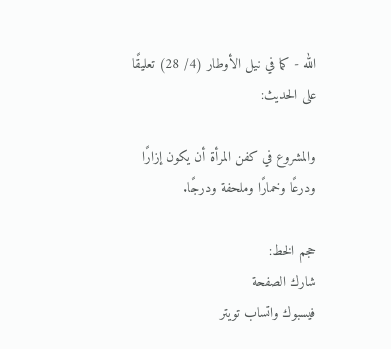الله - كما في نيل الأوطار (4/ 28) تعليقًا على الحديث:

والمشروع في كفن المرأة أن يكون إزارًا ودرعًا وخمارًا وملحفة ودرجًا.

حجم الخط:
شارك الصفحة
فيسبوك واتساب تويتر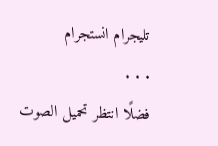تليجرام انستجرام
. . .
فضلًا انتظر تحميل الصوت